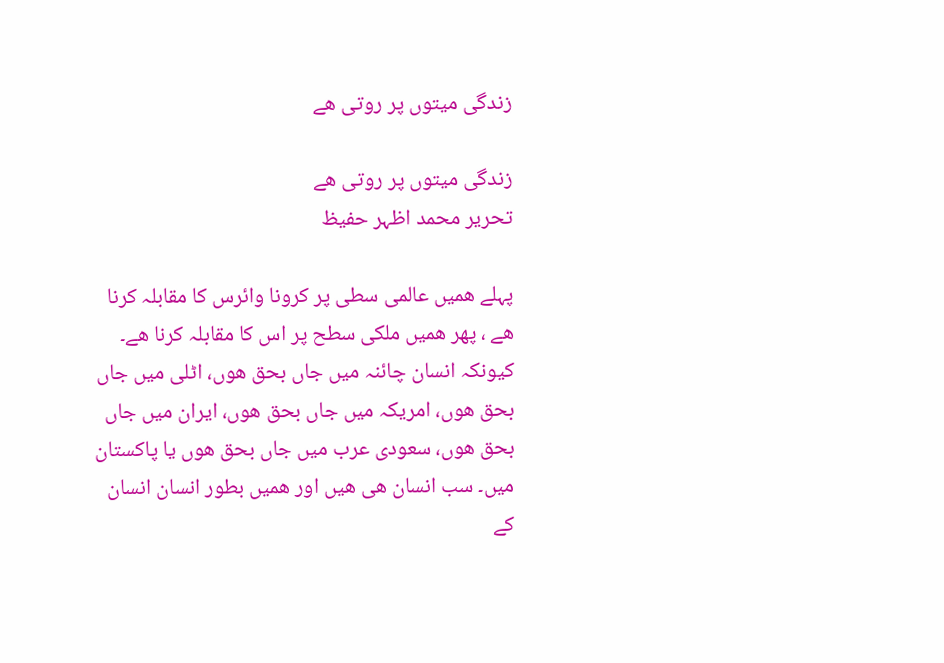زندگی میتوں پر روتی ھے

زندگی میتوں پر روتی ھے
تحریر محمد اظہر حفیظ

پہلے ھمیں عالمی سطی پر کرونا وائرس کا مقابلہ کرنا ھے ، پھر ھمیں ملکی سطح پر اس کا مقابلہ کرنا ھے۔ کیونکہ انسان چائنہ میں جاں بحق ھوں، اٹلی میں جاں بحق ھوں، امریکہ میں جاں بحق ھوں، ایران میں جاں بحق ھوں، سعودی عرب میں جاں بحق ھوں یا پاکستان میں۔ سب انسان ھی ھیں اور ھمیں بطور انسان انسان کے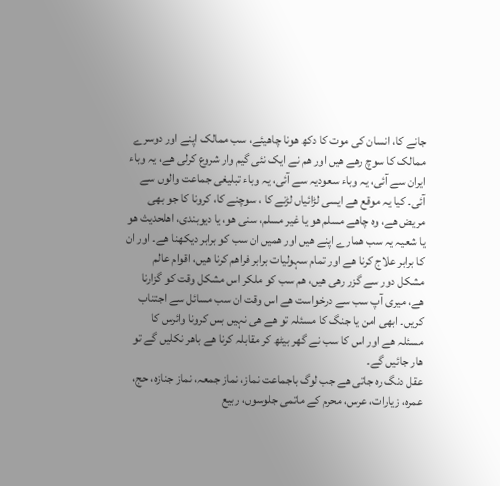جانے کا، انسان کی موت کا دکھ ھونا چاھیئے، سب ممالک اپنے اور دوسرے ممالک کا سوچ رھے ھیں اور ھم نے ایک نئی گیم وار شروع کرلی ھے، یہ وباء ایران سے آئی، یہ وباء سعودیہ سے آئی، یہ وباء تبلیغی جماعت والوں سے آئی۔ کیا یہ موقع ھے ایسی لڑائیاں لڑنے کا ، سوچنے کا، کرونا کا جو بھی مریض ھے، وہ چاھے مسلم ھو یا غیر مسلم، سنی ھو، یا دیوبندی، اھلحدیث ھو یا شعیہ یہ سب ھمارے اپنے ھیں اور ھمیں ان سب کو برابر دیکھنا ھے۔ اور ان کا برابر علاج کرنا ھے اور تمام سہولیات برابر فراھم کرنا ھیں، اقوام عالم مشکل دور سے گزر رھی ھیں، ھم سب کو ملکر اس مشکل وقت کو گزارنا ھے، میری آپ سب سے درخواست ھے اس وقت ان سب مسائل سے اجتناب کریں۔ ابھی امن یا جنگ کا مسئلہ تو ھے ھی نہیں بس کرونا وائرس کا مسئلہ ھے اور اس کا سب نے گھر بیٹھ کر مقابلہ کرنا ھے باھر نکلیں گے تو ھار جائیں گے۔
عقل دنگ رہ جاتی ھے جب لوگ باجماعت نماز، نماز جمعہ، نماز جنازہ، حج، عمرہ، زیارات، عرس، محرم کے ماتمی جلوسوں، ربیع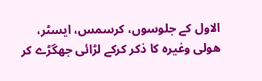الاول کے جلوسوں، کرسمس، ایسٹر، ھولی وغیرہ کا ذکر کرکے لڑائی جھگڑے کر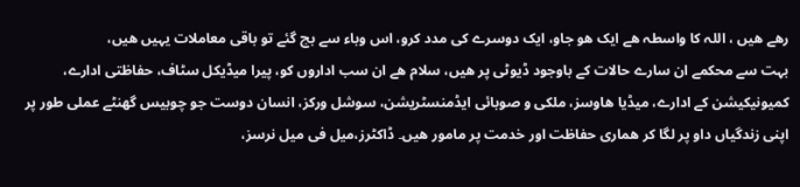رھے ھیں ، اللہ کا واسطہ ھے ایک ھو جاو، ایک دوسرے کی مدد کرو، اس وباء سے بچ گئے تو باقی معاملات یہیں ھیں،
بہت سے محکمے ان سارے حالات کے باوجود ڈیوٹی پر ھیں، سلام ھے ان سب اداروں کو، پیرا میڈیکل سٹاف، حفاظتی ادارے، کمیونیکیشن کے ادارے، میڈیا ھاوسز، ملکی و صوبائی ایڈمنسٹریشن، سوشل ورکز، انسان دوست جو چوبیس گھنٹے عملی طور پر اپنی زندگیاں داو پر لگا کر ھماری حفاظت اور خدمت پر مامور ھیں۔ ڈاکٹرز،میل فی میل نرسز،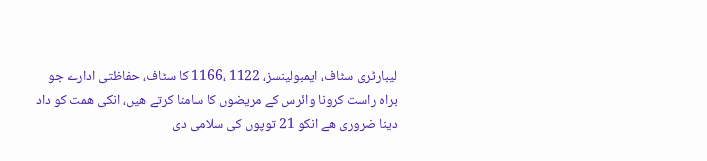لیبارٹری سٹاف، ایمبولینسز، 1122 ،1166 کا سٹاف، حفاظتی ادارے جو براہ راست کرونا وائرس کے مریضوں کا سامنا کرتے ھیں، انکی ھمت کو داد دینا ضروری ھے انکو 21 توپوں کی سلامی دی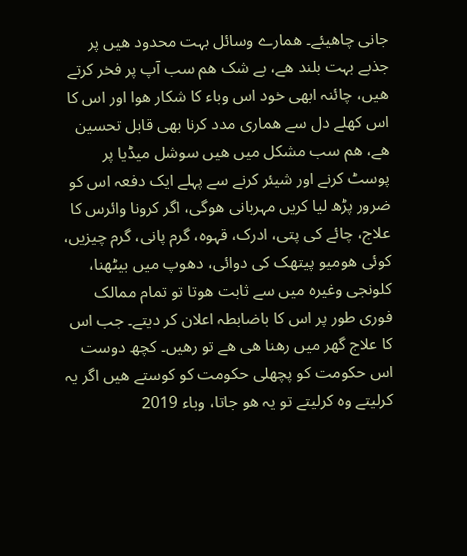جانی چاھیئے۔ ھمارے وسائل بہت محدود ھیں پر جذبے بہت بلند ھے، بے شک ھم سب آپ پر فخر کرتے ھیں، چائنہ ابھی خود اس وباء کا شکار ھوا اور اس کا اس کھلے دل سے ھماری مدد کرنا بھی قابل تحسین ھے، ھم سب مشکل میں ھیں سوشل میڈیا پر پوسٹ کرنے اور شیئر کرنے سے پہلے ایک دفعہ اس کو ضرور پڑھ لیا کریں مہربانی ھوگی، اگر کرونا وائرس کا علاج، چائے کی پتی، ادرک، قہوہ، گرم پانی، گرم چیزیں، کوئی ھومیو پیتھک کی دوائی، دھوپ میں بیٹھنا، کلونجی وغیرہ میں سے ثابت ھوتا تو تمام ممالک فوری طور پر اس کا باضابطہ اعلان کر دیتے۔ جب اس کا علاج گھر میں رھنا ھی ھے تو رھیں۔ کچھ دوست اس حکومت کو پچھلی حکومت کو کوستے ھیں اگر یہ کرلیتے وہ کرلیتے تو یہ ھو جاتا، وباء 2019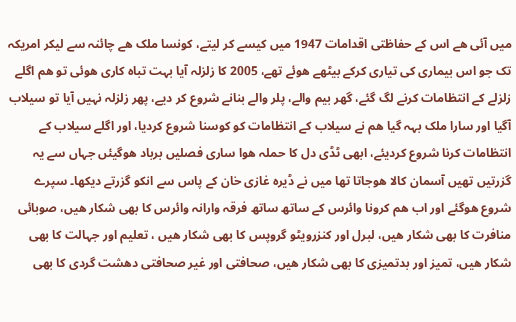میں آئی ھے اس کے حفاظتی اقدامات 1947 میں کیسے کر لیتے، کونسا ملک ھے چائنہ سے لیکر امریکہ تک جو اس بیماری کی تیاری کرکے بیٹھے ھوئے تھے، 2005 کا زلزلہ آیا بہت تباہ کاری ھوئی تو ھم اگلے زلزلے کے انتظامات کرنے لگ گئے، گھر بیم والے، پلر والے بنانے شروع کر دیے، پھر زلزلہ نہیں آیا تو سیلاب آگیا اور سارا ملک بہہ گیا ھم نے سیلاب کے انتظامات کو کوسنا شروع کردیا، اور اگلے سیلاب کے انتظامات کرنا شروع کردیئے، ابھی ٹڈی دل کا حملہ ھوا ساری فصلیں برباد ھوگیئں جہاں سے یہ گزرتیں تھیں آسمان کالا ھوجاتا تھا میں نے ڈیرہ غازی خان کے پاس سے انکو گزرتے دیکھا۔ سپرے شروع ھوگئے اور اب ھم کرونا وائرس کے ساتھ ساتھ فرقہ وارانہ وائرس کا بھی شکار ھیں، صوبائی منافرت کا بھی شکار ھیں، لبرل اور کنزرویٹو گروپس کا بھی شکار ھیں ، تعلیم اور جہالت کا بھی شکار ھیں، تمیز اور بدتمیزی کا بھی شکار ھیں، صحافتی اور غیر صحافتی دھشت گردی کا بھی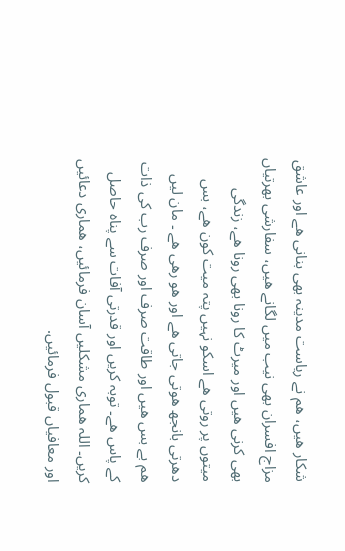شکار ھیں، ھم نے ریاست مدینہ بھی بنانی ھے اور عاشق مزاج افسران بھی نیب میں لگانے ھیں، سفارشی بھرتیاں بھی کرنی ھیں اور میرٹ کا رونا بھی رونا ھے، زندگی میتوں پر روتی ھے اسکو نہیں پتہ میت کون ھے، بس دھرتی بانجھ ھوتی جاتی ھے اور ھو رھی ھے ۔ مان لیں ھم بے بس ھیں اور طاقت صرف اور صرف رب کی ذات کے پاس ھے۔ توبہ کریں اور قدرتی آفات سے پناہ حاصل کریں۔ اللہ ھماری مشکلیں آسان فرمائیں، ھماری دعائیں اور معافیاں قبول فرمائیں.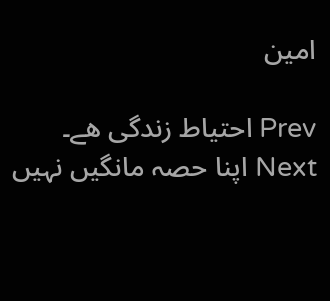امین

Prev احتیاط زندگی ھے۔
Next اپنا حصہ مانگیں نہیں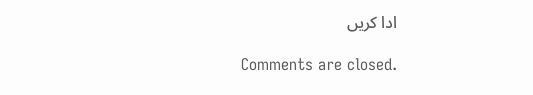ادا کریں

Comments are closed.